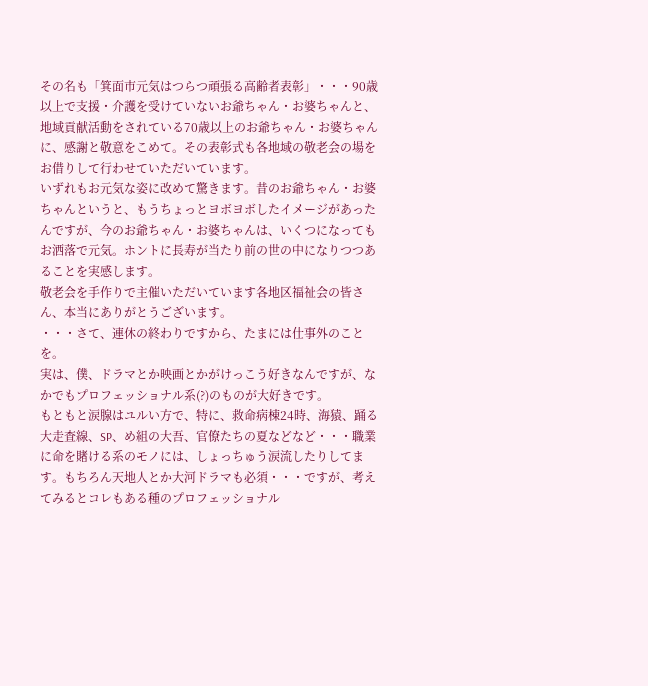その名も「箕面市元気はつらつ頑張る高齢者表彰」・・・90歳以上で支援・介護を受けていないお爺ちゃん・お婆ちゃんと、地域貢献活動をされている70歳以上のお爺ちゃん・お婆ちゃんに、感謝と敬意をこめて。その表彰式も各地域の敬老会の場をお借りして行わせていただいています。
いずれもお元気な姿に改めて驚きます。昔のお爺ちゃん・お婆ちゃんというと、もうちょっとヨボヨボしたイメージがあったんですが、今のお爺ちゃん・お婆ちゃんは、いくつになってもお洒落で元気。ホントに長寿が当たり前の世の中になりつつあることを実感します。
敬老会を手作りで主催いただいています各地区福祉会の皆さん、本当にありがとうございます。
・・・さて、連休の終わりですから、たまには仕事外のことを。
実は、僕、ドラマとか映画とかがけっこう好きなんですが、なかでもプロフェッショナル系(?)のものが大好きです。
もともと涙腺はユルい方で、特に、救命病棟24時、海猿、踊る大走査線、SP、め組の大吾、官僚たちの夏などなど・・・職業に命を賭ける系のモノには、しょっちゅう涙流したりしてます。もちろん天地人とか大河ドラマも必須・・・ですが、考えてみるとコレもある種のプロフェッショナル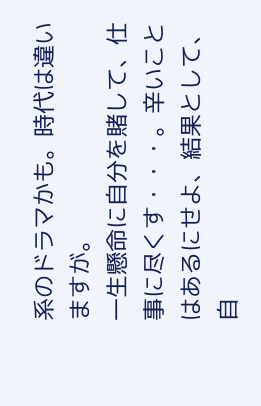系のドラマかも。時代は違いますが。
一生懸命に自分を賭して、仕事に尽くす・・・。辛いことはあるにせよ、結果として、自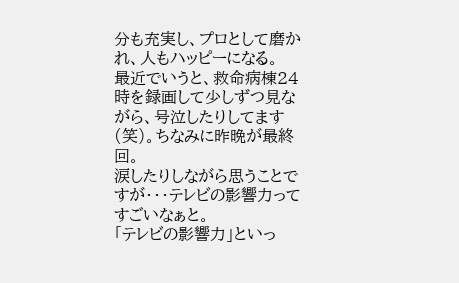分も充実し、プロとして磨かれ、人もハッピーになる。
最近でいうと、救命病棟24時を録画して少しずつ見ながら、号泣したりしてます(笑)。ちなみに昨晩が最終回。
涙したりしながら思うことですが・・・テレビの影響力ってすごいなぁと。
「テレビの影響力」といっ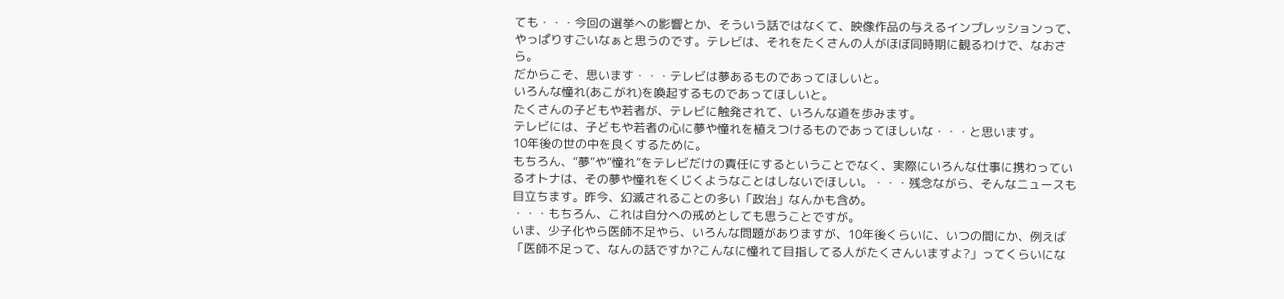ても・・・今回の選挙への影響とか、そういう話ではなくて、映像作品の与えるインプレッションって、やっぱりすごいなぁと思うのです。テレビは、それをたくさんの人がほぼ同時期に観るわけで、なおさら。
だからこそ、思います・・・テレビは夢あるものであってほしいと。
いろんな憧れ(あこがれ)を喚起するものであってほしいと。
たくさんの子どもや若者が、テレビに触発されて、いろんな道を歩みます。
テレビには、子どもや若者の心に夢や憧れを植えつけるものであってほしいな・・・と思います。
10年後の世の中を良くするために。
もちろん、“夢”や“憧れ”をテレビだけの責任にするということでなく、実際にいろんな仕事に携わっているオトナは、その夢や憧れをくじくようなことはしないでほしい。・・・残念ながら、そんなニュースも目立ちます。昨今、幻滅されることの多い「政治」なんかも含め。
・・・もちろん、これは自分への戒めとしても思うことですが。
いま、少子化やら医師不足やら、いろんな問題がありますが、10年後くらいに、いつの間にか、例えば「医師不足って、なんの話ですか?こんなに憧れて目指してる人がたくさんいますよ?」ってくらいにな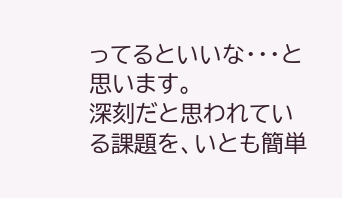ってるといいな・・・と思います。
深刻だと思われている課題を、いとも簡単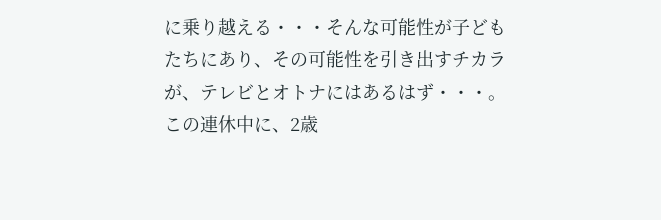に乗り越える・・・そんな可能性が子どもたちにあり、その可能性を引き出すチカラが、テレビとオトナにはあるはず・・・。
この連休中に、2歳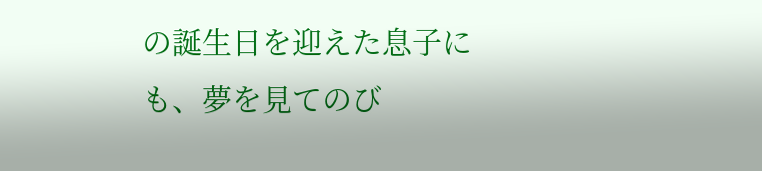の誕生日を迎えた息子にも、夢を見てのび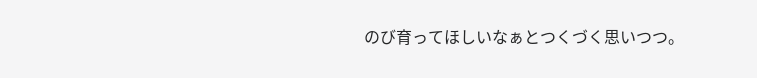のび育ってほしいなぁとつくづく思いつつ。